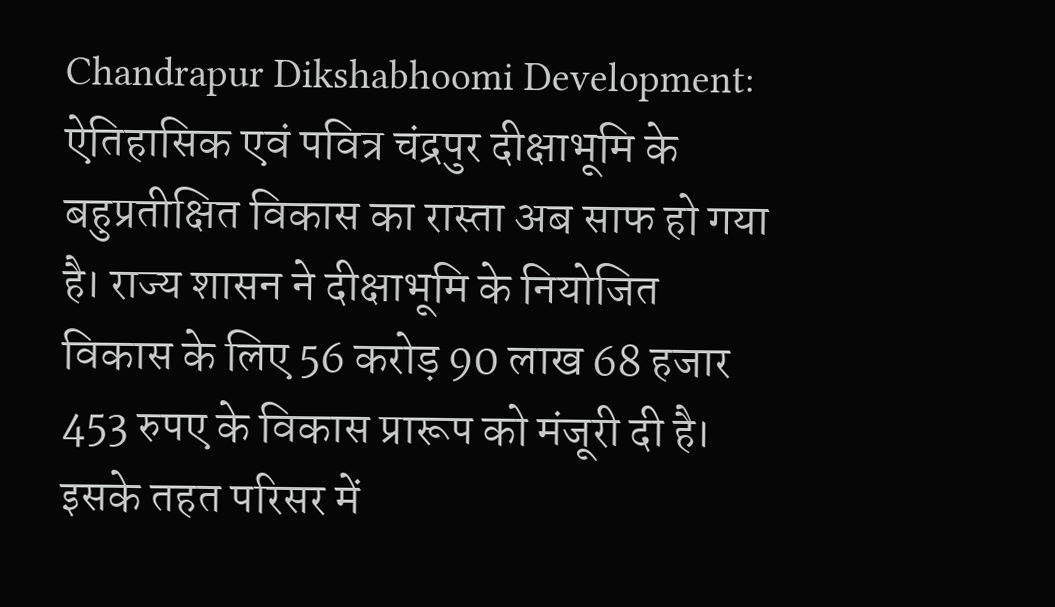Chandrapur Dikshabhoomi Development: ऐतिहासिक एवं पवित्र चंद्रपुर दीक्षाभूमि के बहुप्रतीक्षित विकास का रास्ता अब साफ हो गया है। राज्य शासन ने दीक्षाभूमि के नियोजित विकास के लिए 56 करोड़ 90 लाख 68 हजार 453 रुपए के विकास प्रारूप को मंजूरी दी है।
इसके तहत परिसर में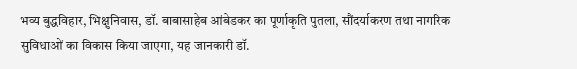भव्य बुद्धविहार, भिक्षुनिवास, डॉ. बाबासाहेब आंबेडकर का पूर्णाकृति पुतला, सौंदर्याकरण तथा नागरिक सुविधाओं का विकास किया जाएगा, यह जानकारी डॉ.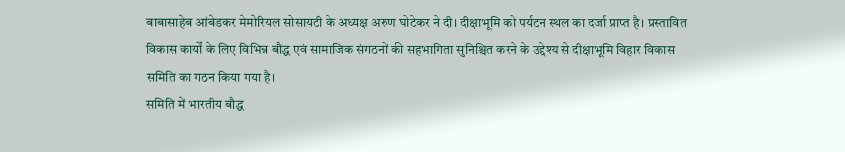बाबासाहेब आंबेडकर मेमोरियल सोसायटी के अध्यक्ष अरुण घोटेकर ने दी। दीक्षाभूमि को पर्यटन स्थल का दर्जा प्राप्त है। प्रस्तावित विकास कार्यों के लिए विभिन्न बौद्ध एवं सामाजिक संगठनों की सहभागिता सुनिश्चित करने के उद्देश्य से दीक्षाभूमि विहार विकास समिति का गठन किया गया है।
समिति में भारतीय बौद्ध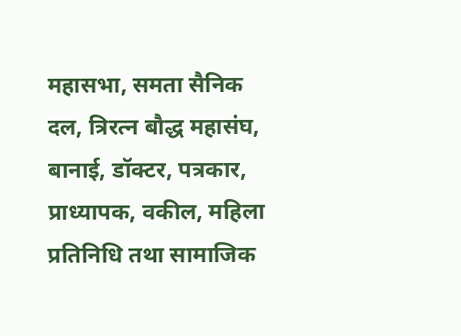महासभा, समता सैनिक दल, त्रिरत्न बौद्ध महासंघ, बानाई, डॉक्टर, पत्रकार, प्राध्यापक, वकील, महिला प्रतिनिधि तथा सामाजिक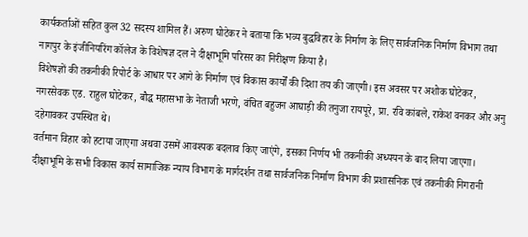कार्यकर्ताओं सहित कुल 32 सदस्य शामिल हैं। अरुण घोटेकर ने बताया कि भव्य बुद्धविहार के निर्माण के लिए सार्वजनिक निर्माण विभाग तथा नागपुर के इंजीनियरिंग कॉलेज के विशेषज्ञ दल ने दीक्षाभूमि परिसर का निरीक्षण किया है।
विशेषज्ञों की तकनीकी रिपोर्ट के आधार पर आगे के निर्माण एवं विकास कार्यों की दिशा तय की जाएगी। इस अवसर पर अशोक घोटेकर, नगरसेवक एड. राहुल घोटेकर, बौद्ध महासभा के नेताजी भरणे, वंचित बहुजन आघाड़ी की तनुजा रायपूरे, प्रा. रवि कांबले, राकेश वनकर और अनु दहेगावकर उपस्थित थे।
वर्तमान विहार को हटाया जाएगा अथवा उसमें आवश्यक बदलाव किए जाएंगे, इसका निर्णय भी तकनीकी अध्ययन के बाद लिया जाएगा। दीक्षाभूमि के सभी विकास कार्य सामाजिक न्याय विभाग के मार्गदर्शन तथा सार्वजनिक निर्माण विभाग की प्रशासनिक एवं तकनीकी निगरानी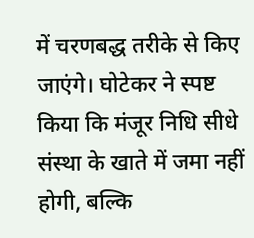में चरणबद्ध तरीके से किए जाएंगे। घोटेकर ने स्पष्ट किया कि मंजूर निधि सीधे संस्था के खाते में जमा नहीं होगी, बल्कि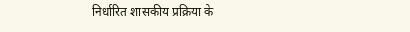निर्धारित शासकीय प्रक्रिया के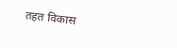तहत विकास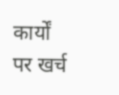कार्यों पर खर्च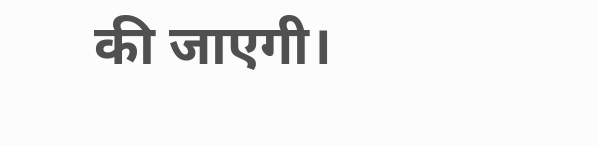की जाएगी।